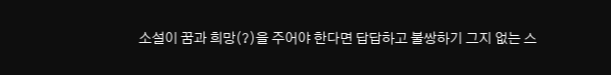소설이 꿈과 희망(?)을 주어야 한다면 답답하고 불쌍하기 그지 없는 스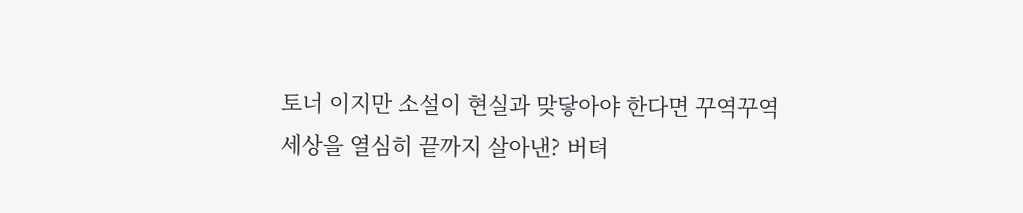토너 이지만 소설이 현실과 맞닿아야 한다면 꾸역꾸역 세상을 열심히 끝까지 살아낸? 버텨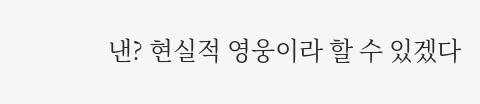낸? 현실적 영웅이라 할 수 있겠다